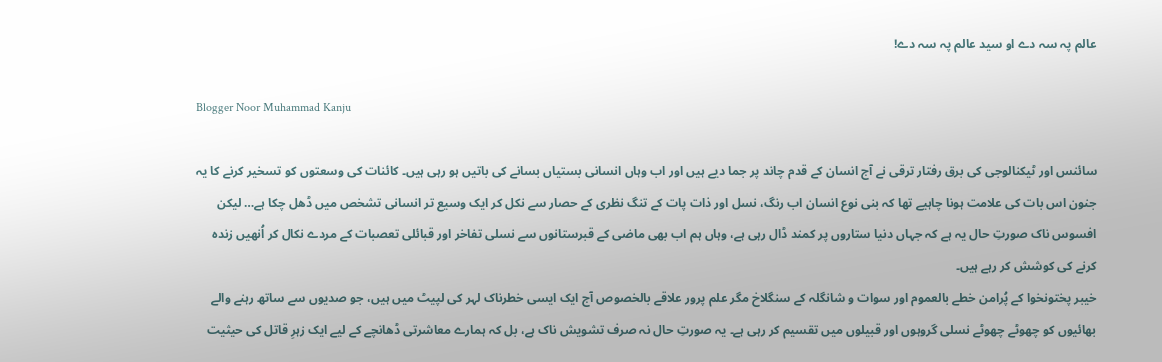عالم پہ سہ دے او سید عالم پہ سہ دے!

Blogger Noor Muhammad Kanju

سائنس اور ٹیکنالوجی کی برق رفتار ترقی نے آج انسان کے قدم چاند پر جما دیے ہیں اور اب وہاں انسانی بستیاں بسانے کی باتیں ہو رہی ہیں۔ کائنات کی وسعتوں کو تسخیر کرنے کا یہ جنون اس بات کی علامت ہونا چاہیے تھا کہ بنی نوع انسان اب رنگ، نسل اور ذات پات کے تنگ نظری کے حصار سے نکل کر ایک وسیع تر انسانی تشخص میں ڈھل چکا ہے… لیکن افسوس ناک صورتِ حال یہ ہے کہ جہاں دنیا ستاروں پر کمند ڈال رہی ہے، وہاں ہم اب بھی ماضی کے قبرستانوں سے نسلی تفاخر اور قبائلی تعصبات کے مردے نکال کر اُنھیں زندہ کرنے کی کوشش کر رہے ہیں۔
خیبر پختونخوا کے پُرامن خطے بالعموم اور سوات و شانگلہ کے سنگلاخ مگر علم پرور علاقے بالخصوص آج ایک ایسی خطرناک لہر کی لپیٹ میں ہیں، جو صدیوں سے ساتھ رہنے والے بھائیوں کو چھوٹے چھوٹے نسلی گروہوں اور قبیلوں میں تقسیم کر رہی ہے۔ یہ صورتِ حال نہ صرف تشویش ناک ہے، بل کہ ہمارے معاشرتی ڈھانچے کے لیے ایک زہرِ قاتل کی حیثیت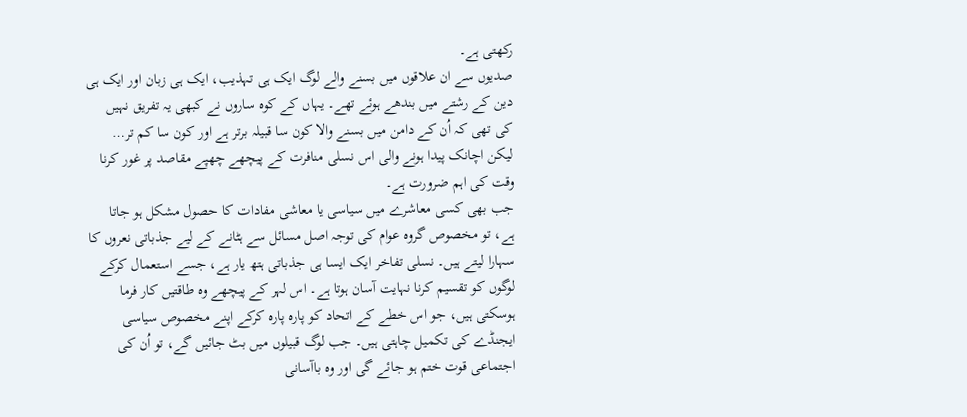رکھتی ہے۔
صدیوں سے ان علاقوں میں بسنے والے لوگ ایک ہی تہذیب، ایک ہی زبان اور ایک ہی دین کے رشتے میں بندھے ہوئے تھے۔ یہاں کے کوہ ساروں نے کبھی یہ تفریق نہیں کی تھی کہ اُن کے دامن میں بسنے والا کون سا قبیلہ برتر ہے اور کون سا کم تر… لیکن اچانک پیدا ہونے والی اس نسلی منافرت کے پیچھے چھپے مقاصد پر غور کرنا وقت کی اہم ضرورت ہے۔
جب بھی کسی معاشرے میں سیاسی یا معاشی مفادات کا حصول مشکل ہو جاتا ہے، تو مخصوص گروہ عوام کی توجہ اصل مسائل سے ہٹانے کے لیے جذباتی نعروں کا سہارا لیتے ہیں۔ نسلی تفاخر ایک ایسا ہی جذباتی ہتھ یار ہے، جسے استعمال کرکے لوگوں کو تقسیم کرنا نہایت آسان ہوتا ہے۔ اس لہر کے پیچھے وہ طاقتیں کار فرما ہوسکتی ہیں، جو اس خطے کے اتحاد کو پارہ پارہ کرکے اپنے مخصوص سیاسی ایجنڈے کی تکمیل چاہتی ہیں۔ جب لوگ قبیلوں میں بٹ جائیں گے، تو اُن کی اجتماعی قوت ختم ہو جائے گی اور وہ باآسانی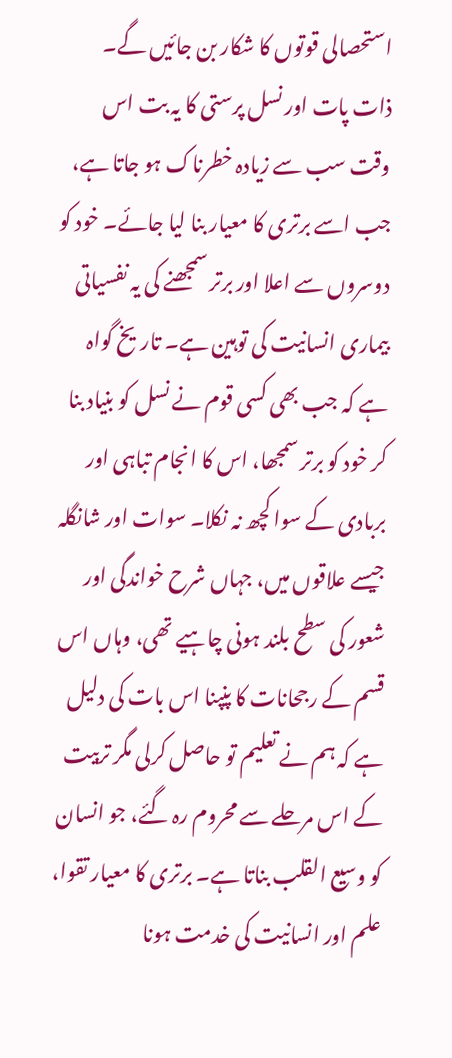استحصالی قوتوں کا شکار بن جائیں گے۔
ذات پات اور نسل پرستی کا یہ بت اس وقت سب سے زیادہ خطرناک ہو جاتا ہے، جب اسے برتری کا معیار بنا لیا جائے۔ خود کو دوسروں سے اعلا اور برتر سمجھنے کی یہ نفسیاتی بیماری انسانیت کی توہین ہے۔ تاریخ گواہ ہے کہ جب بھی کسی قوم نے نسل کو بنیاد بنا کر خود کو برتر سمجھا، اس کا انجام تباہی اور بربادی کے سوا کچھ نہ نکلا۔ سوات اور شانگلہ جیسے علاقوں میں، جہاں شرح خواندگی اور شعور کی سطح بلند ہونی چاہیے تھی، وہاں اس قسم کے رجحانات کا پنپنا اس بات کی دلیل ہے کہ ہم نے تعلیم تو حاصل کرلی مگر تربیت کے اس مرحلے سے محروم رہ گئے، جو انسان کو وسیع القلب بناتا ہے۔ برتری کا معیار تقوا، علم اور انسانیت کی خدمت ہونا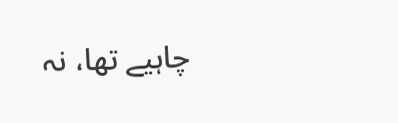چاہیے تھا، نہ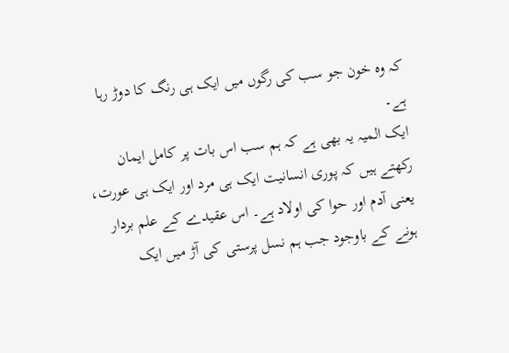کہ وہ خون جو سب کی رگوں میں ایک ہی رنگ کا دوڑ رہا ہے۔
ایک المیہ یہ بھی ہے کہ ہم سب اس بات پر کامل ایمان رکھتے ہیں کہ پوری انسانیت ایک ہی مرد اور ایک ہی عورت، یعنی آدم اور حوا کی اولاد ہے۔ اس عقیدے کے علم بردار ہونے کے باوجود جب ہم نسل پرستی کی آڑ میں ایک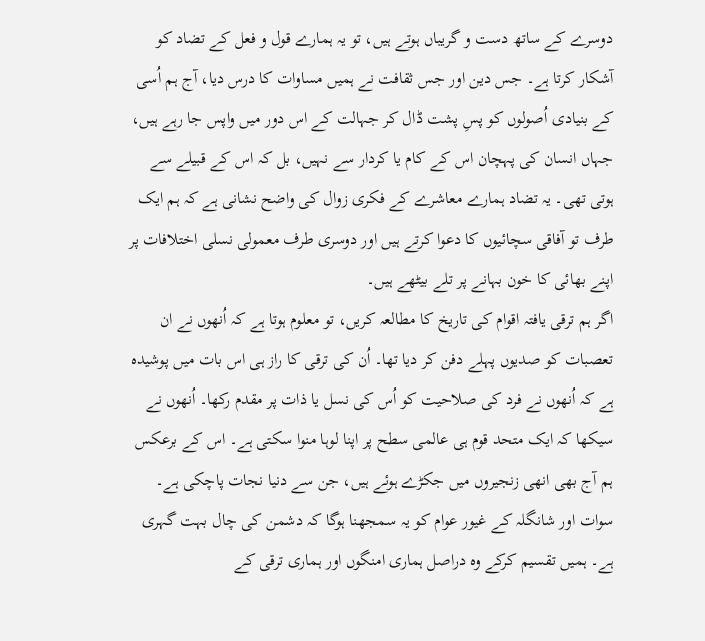دوسرے کے ساتھ دست و گریباں ہوتے ہیں، تو یہ ہمارے قول و فعل کے تضاد کو آشکار کرتا ہے۔ جس دین اور جس ثقافت نے ہمیں مساوات کا درس دیا، آج ہم اُسی کے بنیادی اُصولوں کو پسِ پشت ڈال کر جہالت کے اس دور میں واپس جا رہے ہیں، جہاں انسان کی پہچان اس کے کام یا کردار سے نہیں، بل کہ اس کے قبیلے سے ہوتی تھی۔ یہ تضاد ہمارے معاشرے کے فکری زوال کی واضح نشانی ہے کہ ہم ایک طرف تو آفاقی سچائیوں کا دعوا کرتے ہیں اور دوسری طرف معمولی نسلی اختلافات پر اپنے بھائی کا خون بہانے پر تلے بیٹھے ہیں۔
اگر ہم ترقی یافتہ اقوام کی تاریخ کا مطالعہ کریں، تو معلوم ہوتا ہے کہ اُنھوں نے ان تعصبات کو صدیوں پہلے دفن کر دیا تھا۔ اُن کی ترقی کا راز ہی اس بات میں پوشیدہ ہے کہ اُنھوں نے فرد کی صلاحیت کو اُس کی نسل یا ذات پر مقدم رکھا۔ اُنھوں نے سیکھا کہ ایک متحد قوم ہی عالمی سطح پر اپنا لوہا منوا سکتی ہے۔ اس کے برعکس ہم آج بھی انھی زنجیروں میں جکڑے ہوئے ہیں، جن سے دنیا نجات پاچکی ہے۔
سوات اور شانگلہ کے غیور عوام کو یہ سمجھنا ہوگا کہ دشمن کی چال بہت گہری ہے۔ ہمیں تقسیم کرکے وہ دراصل ہماری امنگوں اور ہماری ترقی کے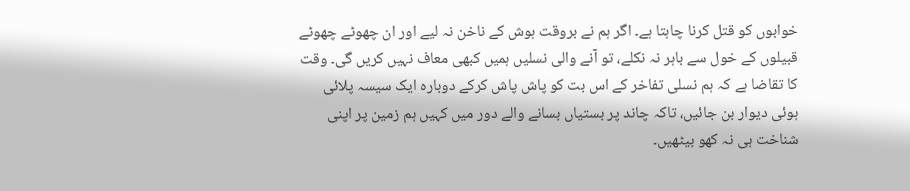خوابوں کو قتل کرنا چاہتا ہے۔ اگر ہم نے بروقت ہوش کے ناخن نہ لیے اور ان چھوٹے چھوٹے قبیلوں کے خول سے باہر نہ نکلے، تو آنے والی نسلیں ہمیں کبھی معاف نہیں کریں گی۔ وقت کا تقاضا ہے کہ ہم نسلی تفاخر کے اس بت کو پاش پاش کرکے دوبارہ ایک سیسہ پلائی ہوئی دیوار بن جائیں، تاکہ چاند پر بستیاں بسانے والے دور میں کہیں ہم زمین پر اپنی شناخت ہی نہ کھو بیٹھیں۔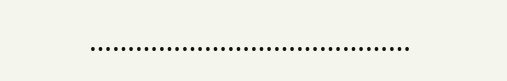……………………………………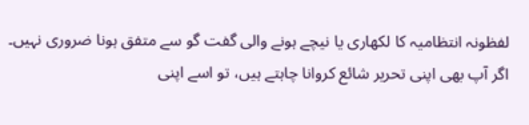لفظونہ انتظامیہ کا لکھاری یا نیچے ہونے والی گفت گو سے متفق ہونا ضروری نہیں۔ اگر آپ بھی اپنی تحریر شائع کروانا چاہتے ہیں، تو اسے اپنی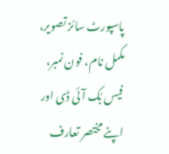پاسپورٹ سائز تصویر، مکمل نام، فون نمبر، فیس بُک آئی ڈی اور اپنے مختصر تعارف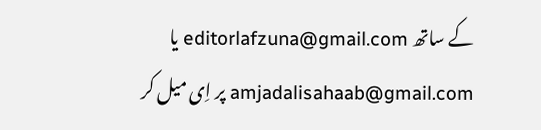کے ساتھ editorlafzuna@gmail.com یا amjadalisahaab@gmail.com پر اِی میل کر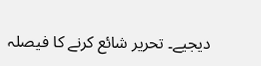دیجیے۔ تحریر شائع کرنے کا فیصلہ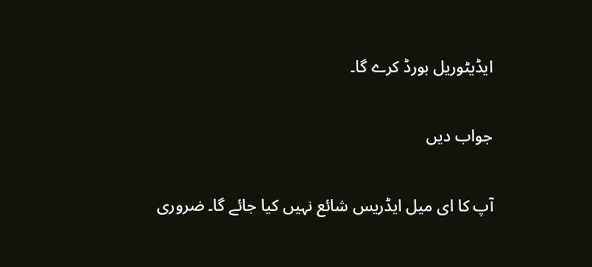ایڈیٹوریل بورڈ کرے گا۔

جواب دیں

آپ کا ای میل ایڈریس شائع نہیں کیا جائے گا۔ ضروری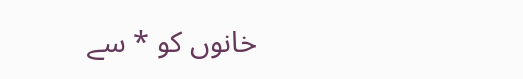خانوں کو * سے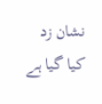نشان زد کیا گیا ہے